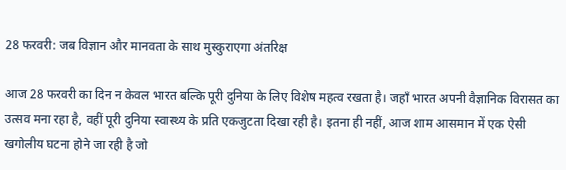28 फरवरी: जब विज्ञान और मानवता के साथ मुस्कुराएगा अंतरिक्ष

आज 28 फरवरी का दिन न केवल भारत बल्कि पूरी दुनिया के लिए विशेष महत्व रखता है। जहाँ भारत अपनी वैज्ञानिक विरासत का उत्सव मना रहा है, वहीं पूरी दुनिया स्वास्थ्य के प्रति एकजुटता दिखा रही है। इतना ही नहीं, आज शाम आसमान में एक ऐसी खगोलीय घटना होने जा रही है जो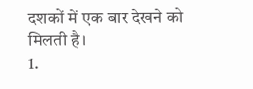दशकों में एक बार देखने को मिलती है।
1.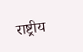राष्ट्रीय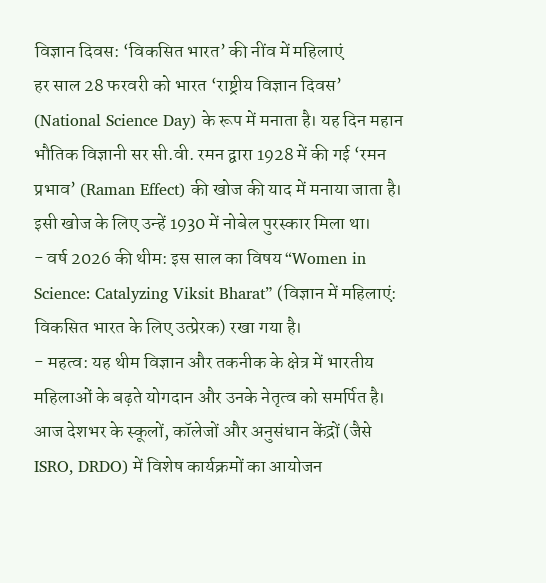विज्ञान दिवस: ‘विकसित भारत’ की नींव में महिलाएं
हर साल 28 फरवरी को भारत ‘राष्ट्रीय विज्ञान दिवस’ (National Science Day) के रूप में मनाता है। यह दिन महान भौतिक विज्ञानी सर सी.वी. रमन द्वारा 1928 में की गई ‘रमन प्रभाव’ (Raman Effect) की खोज की याद में मनाया जाता है। इसी खोज के लिए उन्हें 1930 में नोबेल पुरस्कार मिला था।
- वर्ष 2026 की थीम: इस साल का विषय “Women in Science: Catalyzing Viksit Bharat” (विज्ञान में महिलाएं: विकसित भारत के लिए उत्प्रेरक) रखा गया है।
- महत्व: यह थीम विज्ञान और तकनीक के क्षेत्र में भारतीय महिलाओं के बढ़ते योगदान और उनके नेतृत्व को समर्पित है। आज देशभर के स्कूलों, कॉलेजों और अनुसंधान केंद्रों (जैसे ISRO, DRDO) में विशेष कार्यक्रमों का आयोजन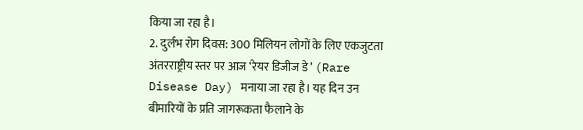किया जा रहा है।
2. दुर्लभ रोग दिवस: 300 मिलियन लोगों के लिए एकजुटता
अंतरराष्ट्रीय स्तर पर आज ‘रेयर डिजीज डे’ (Rare Disease Day) मनाया जा रहा है। यह दिन उन बीमारियों के प्रति जागरूकता फैलाने के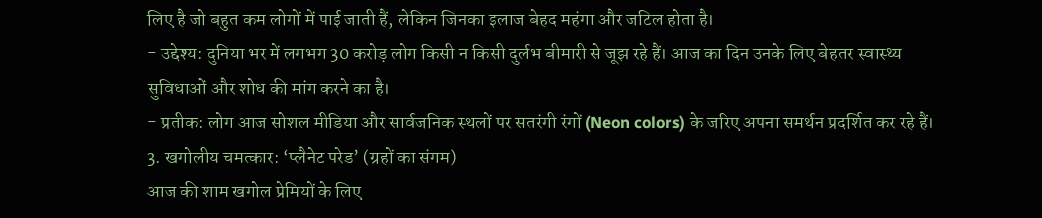लिए है जो बहुत कम लोगों में पाई जाती हैं, लेकिन जिनका इलाज बेहद महंगा और जटिल होता है।
- उद्देश्य: दुनिया भर में लगभग 30 करोड़ लोग किसी न किसी दुर्लभ बीमारी से जूझ रहे हैं। आज का दिन उनके लिए बेहतर स्वास्थ्य सुविधाओं और शोध की मांग करने का है।
- प्रतीक: लोग आज सोशल मीडिया और सार्वजनिक स्थलों पर सतरंगी रंगों (Neon colors) के जरिए अपना समर्थन प्रदर्शित कर रहे हैं।
3. खगोलीय चमत्कार: ‘प्लैनेट परेड’ (ग्रहों का संगम)
आज की शाम खगोल प्रेमियों के लिए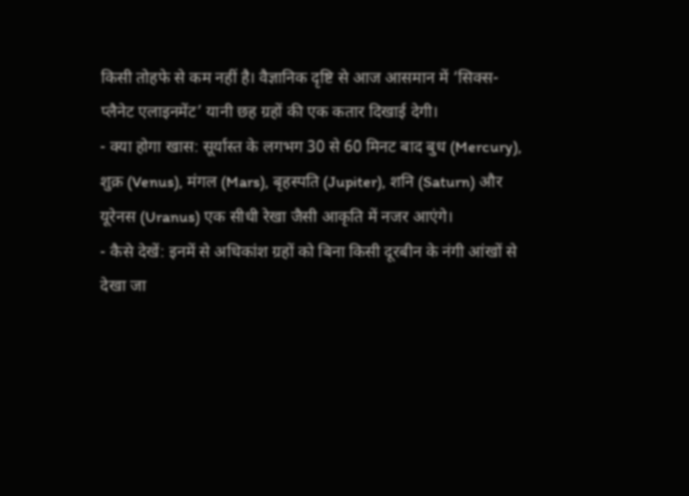किसी तोहफे से कम नहीं है। वैज्ञानिक दृष्टि से आज आसमान में ‘सिक्स-प्लैनेट एलाइनमेंट’ यानी छह ग्रहों की एक कतार दिखाई देगी।
- क्या होगा खास: सूर्यास्त के लगभग 30 से 60 मिनट बाद बुध (Mercury), शुक्र (Venus), मंगल (Mars), बृहस्पति (Jupiter), शनि (Saturn) और यूरेनस (Uranus) एक सीधी रेखा जैसी आकृति में नजर आएंगे।
- कैसे देखें: इनमें से अधिकांश ग्रहों को बिना किसी दूरबीन के नंगी आंखों से देखा जा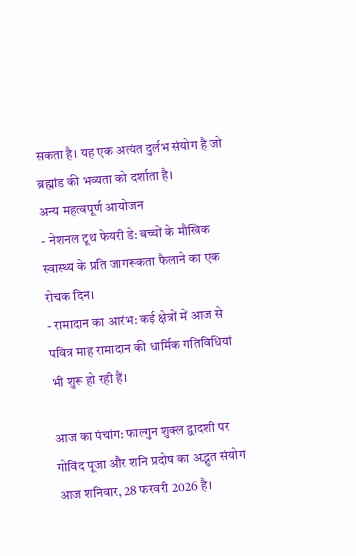सकता है। यह एक अत्यंत दुर्लभ संयोग है जो ब्रह्मांड की भव्यता को दर्शाता है।
अन्य महत्वपूर्ण आयोजन
- नेशनल टूथ फेयरी डे: बच्चों के मौखिक स्वास्थ्य के प्रति जागरूकता फैलाने का एक रोचक दिन।
- रामादान का आरंभ: कई क्षेत्रों में आज से पवित्र माह रामादान की धार्मिक गतिविधियां भी शुरू हो रही हैं।

आज का पंचांग: फाल्गुन शुक्ल द्वादशी पर गोविंद पूजा और शनि प्रदोष का अद्भुत संयोग
आज शनिवार, 28 फरवरी 2026 है।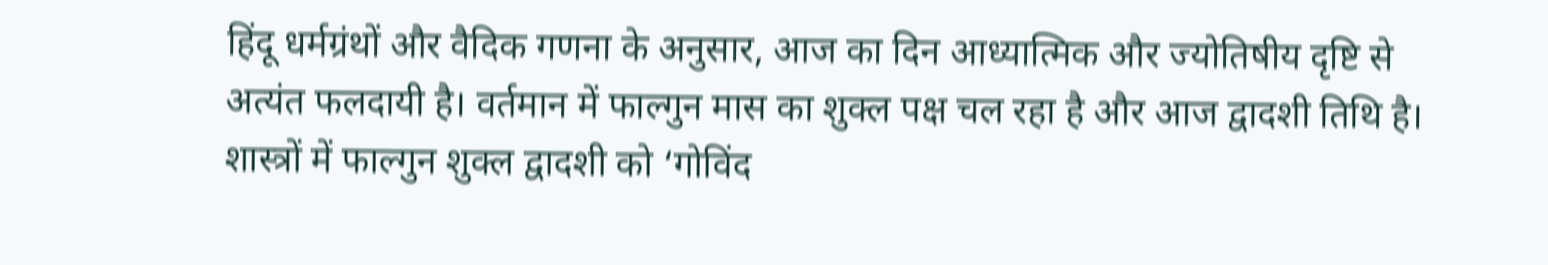हिंदू धर्मग्रंथों और वैदिक गणना के अनुसार, आज का दिन आध्यात्मिक और ज्योतिषीय दृष्टि से अत्यंत फलदायी है। वर्तमान में फाल्गुन मास का शुक्ल पक्ष चल रहा है और आज द्वादशी तिथि है। शास्त्रों में फाल्गुन शुक्ल द्वादशी को ‘गोविंद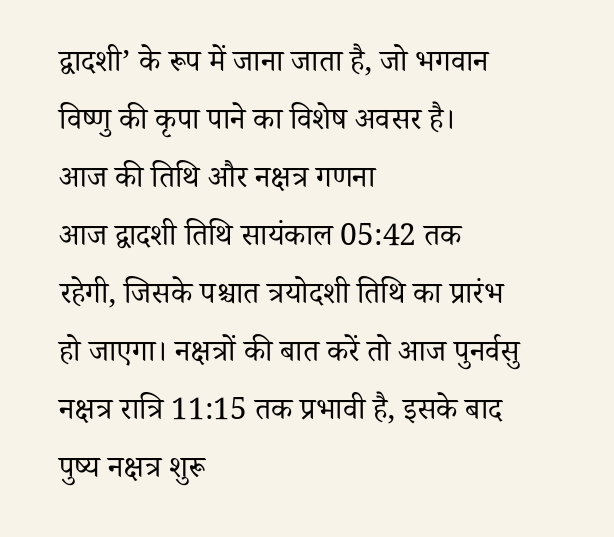द्वादशी’ के रूप में जाना जाता है, जो भगवान विष्णु की कृपा पाने का विशेष अवसर है।
आज की तिथि और नक्षत्र गणना
आज द्वादशी तिथि सायंकाल 05:42 तक रहेगी, जिसके पश्चात त्रयोदशी तिथि का प्रारंभ हो जाएगा। नक्षत्रों की बात करें तो आज पुनर्वसु नक्षत्र रात्रि 11:15 तक प्रभावी है, इसके बाद पुष्य नक्षत्र शुरू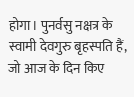होगा। पुनर्वसु नक्षत्र के स्वामी देवगुरु बृहस्पति हैं, जो आज के दिन किए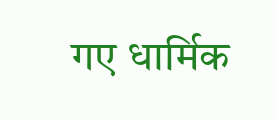गए धार्मिक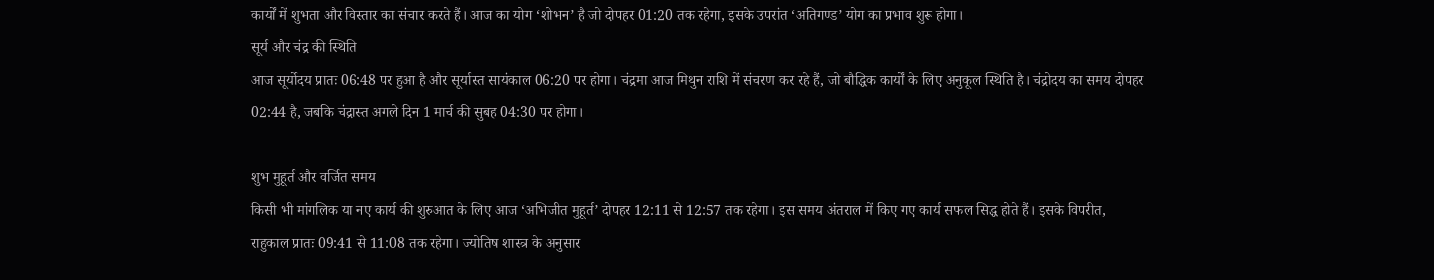कार्यों में शुभता और विस्तार का संचार करते हैं। आज का योग ‘शोभन’ है जो दोपहर 01:20 तक रहेगा, इसके उपरांत ‘अतिगण्ड’ योग का प्रभाव शुरू होगा।
सूर्य और चंद्र की स्थिति
आज सूर्योदय प्रातः 06:48 पर हुआ है और सूर्यास्त सायंकाल 06:20 पर होगा। चंद्रमा आज मिथुन राशि में संचरण कर रहे हैं, जो बौद्धिक कार्यों के लिए अनुकूल स्थिति है। चंद्रोदय का समय दोपहर 02:44 है, जबकि चंद्रास्त अगले दिन 1 मार्च की सुबह 04:30 पर होगा।

शुभ मुहूर्त और वर्जित समय
किसी भी मांगलिक या नए कार्य की शुरुआत के लिए आज ‘अभिजीत मुहूर्त’ दोपहर 12:11 से 12:57 तक रहेगा। इस समय अंतराल में किए गए कार्य सफल सिद्ध होते हैं। इसके विपरीत, राहुकाल प्रातः 09:41 से 11:08 तक रहेगा। ज्योतिष शास्त्र के अनुसार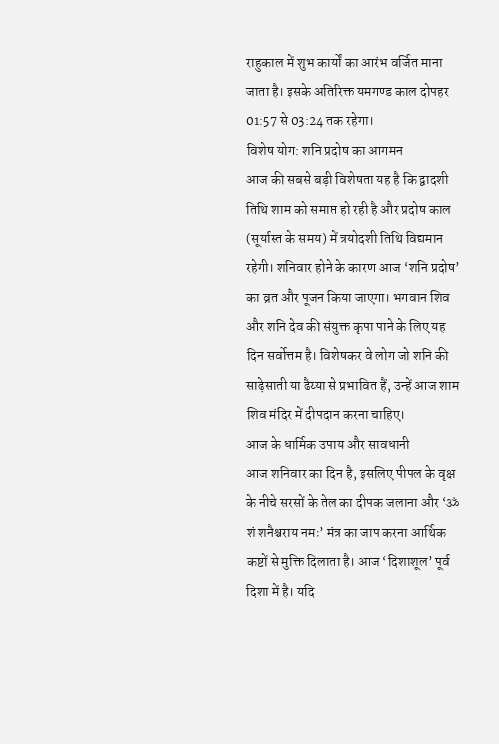राहुकाल में शुभ कार्यों का आरंभ वर्जित माना जाता है। इसके अतिरिक्त यमगण्ड काल दोपहर 01:57 से 03:24 तक रहेगा।
विशेष योग: शनि प्रदोष का आगमन
आज की सबसे बड़ी विशेषता यह है कि द्वादशी तिथि शाम को समाप्त हो रही है और प्रदोष काल (सूर्यास्त के समय) में त्रयोदशी तिथि विद्यमान रहेगी। शनिवार होने के कारण आज ‘शनि प्रदोष’ का व्रत और पूजन किया जाएगा। भगवान शिव और शनि देव की संयुक्त कृपा पाने के लिए यह दिन सर्वोत्तम है। विशेषकर वे लोग जो शनि की साढ़ेसाती या ढैय्या से प्रभावित हैं, उन्हें आज शाम शिव मंदिर में दीपदान करना चाहिए।
आज के धार्मिक उपाय और सावधानी
आज शनिवार का दिन है, इसलिए पीपल के वृक्ष के नीचे सरसों के तेल का दीपक जलाना और ‘ॐ शं शनैश्चराय नमः’ मंत्र का जाप करना आर्थिक कष्टों से मुक्ति दिलाता है। आज ‘दिशाशूल’ पूर्व दिशा में है। यदि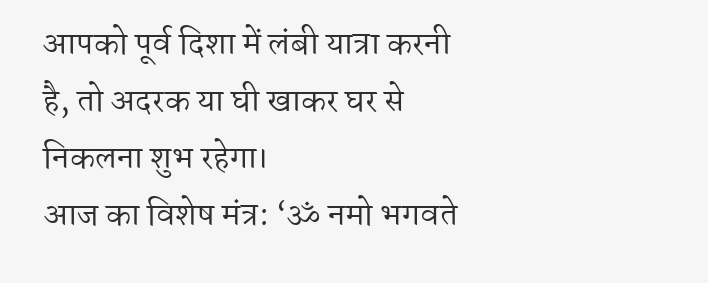आपको पूर्व दिशा में लंबी यात्रा करनी है, तो अदरक या घी खाकर घर से निकलना शुभ रहेगा।
आज का विशेष मंत्र: ‘ॐ नमो भगवते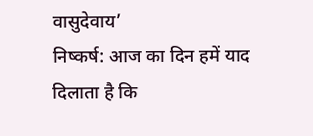वासुदेवाय’
निष्कर्ष: आज का दिन हमें याद दिलाता है कि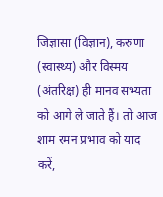जिज्ञासा (विज्ञान), करुणा (स्वास्थ्य) और विस्मय (अंतरिक्ष) ही मानव सभ्यता को आगे ले जाते हैं। तो आज शाम रमन प्रभाव को याद करें,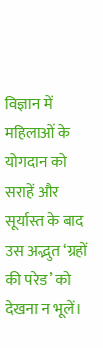विज्ञान में महिलाओं के योगदान को सराहें और सूर्यास्त के बाद उस अद्भुत ‘ग्रहों की परेड’ को देखना न भूलें।